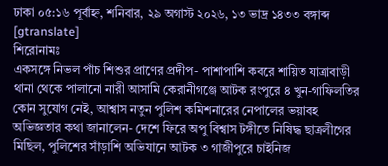ঢাকা ০৫:১৬ পূর্বাহ্ন, শনিবার, ২৯ অগাস্ট ২০২৬, ১৩ ভাদ্র ১৪৩৩ বঙ্গাব্দ
[gtranslate]
শিরোনামঃ
একসঙ্গে নিভল পাঁচ শিশুর প্রাণের প্রদীপ- পাশাপাশি কবরে শায়িত যাত্রাবাড়ী থানা থেকে পালানো নারী আসামি কেরানীগঞ্জে আটক রংপুরে ৪ খুন-গাফিলতির কোন সুযোগ নেই, আশ্বাস নতুন পুলিশ কমিশনারের নেপালের ভয়াবহ অভিজ্ঞতার কথা জানালেন- দেশে ফিরে অপু বিশ্বাস টঙ্গীতে নিষিদ্ধ ছাত্রলীগের মিছিল, পুলিশের সাঁড়াশি অভিযানে আটক ৩ গাজীপুরে চাইনিজ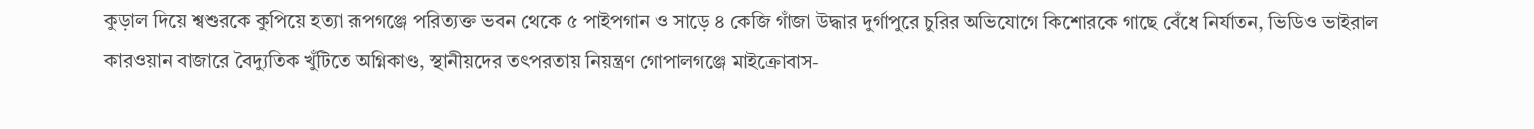কুড়াল দিয়ে শ্বশুরকে কুপিয়ে হত্যা রূপগঞ্জে পরিত্যক্ত ভবন থেকে ৫ পাইপগান ও সাড়ে ৪ কেজি গাঁজা উদ্ধার দুর্গাপুরে চুরির অভিযোগে কিশোরকে গাছে বেঁধে নির্যাতন, ভিডিও ভাইরাল কারওয়ান বাজারে বৈদ্যুতিক খুঁটিতে অগ্নিকাণ্ড, স্থানীয়দের তৎপরতায় নিয়ন্ত্রণ গোপালগঞ্জে মাইক্রোবাস-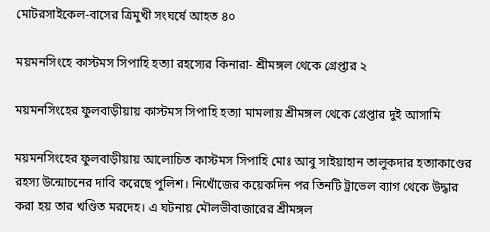মোটরসাইকেল-বাসের ত্রিমুখী সংঘর্ষে আহত ৪০

ময়মনসিংহে কাস্টমস সিপাহি হত্যা রহস্যের কিনারা- শ্রীমঙ্গল থেকে গ্রেপ্তার ২

ময়মনসিংহের ফুলবাড়ীয়ায় কাস্টমস সিপাহি হত্যা মামলায় শ্রীমঙ্গল থেকে গ্রেপ্তার দুই আসামি

ময়মনসিংহের ফুলবাড়ীয়ায় আলোচিত কাস্টমস সিপাহি মোঃ আবু সাইয়াহান তালুকদার হত্যাকাণ্ডের রহস্য উন্মোচনের দাবি করেছে পুলিশ। নিখোঁজের কয়েকদিন পর তিনটি ট্রাভেল ব্যাগ থেকে উদ্ধার করা হয় তার খণ্ডিত মরদেহ। এ ঘটনায় মৌলভীবাজারের শ্রীমঙ্গল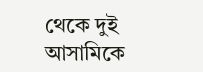থেকে দুই আসামিকে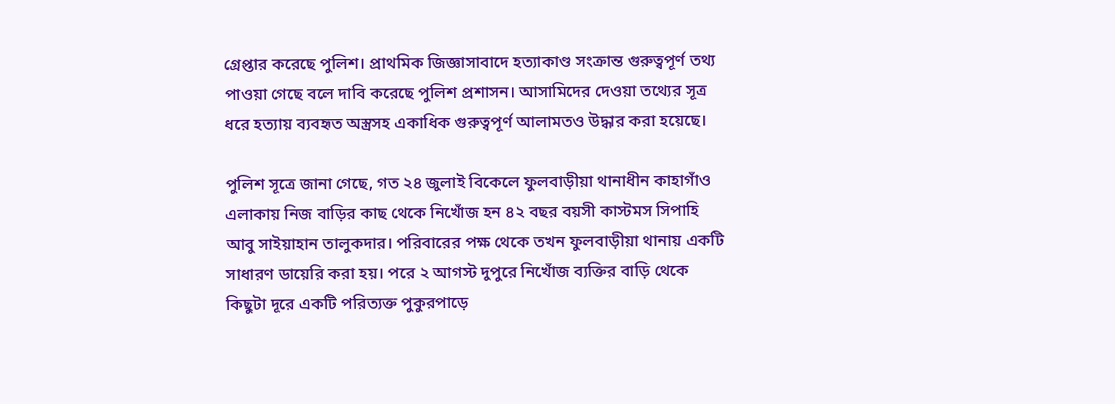গ্রেপ্তার করেছে পুলিশ। প্রাথমিক জিজ্ঞাসাবাদে হত্যাকাণ্ড সংক্রান্ত গুরুত্বপূর্ণ তথ্য পাওয়া গেছে বলে দাবি করেছে পুলিশ প্রশাসন। আসামিদের দেওয়া তথ্যের সূত্র ধরে হত্যায় ব্যবহৃত অস্ত্রসহ একাধিক গুরুত্বপূর্ণ আলামতও উদ্ধার করা হয়েছে।

পুলিশ সূত্রে জানা গেছে, গত ২৪ জুলাই বিকেলে ফুলবাড়ীয়া থানাধীন কাহাগাঁও এলাকায় নিজ বাড়ির কাছ থেকে নিখোঁজ হন ৪২ বছর বয়সী কাস্টমস সিপাহি আবু সাইয়াহান তালুকদার। পরিবারের পক্ষ থেকে তখন ফুলবাড়ীয়া থানায় একটি সাধারণ ডায়েরি করা হয়। পরে ২ আগস্ট দুপুরে নিখোঁজ ব্যক্তির বাড়ি থেকে কিছুটা দূরে একটি পরিত্যক্ত পুকুরপাড়ে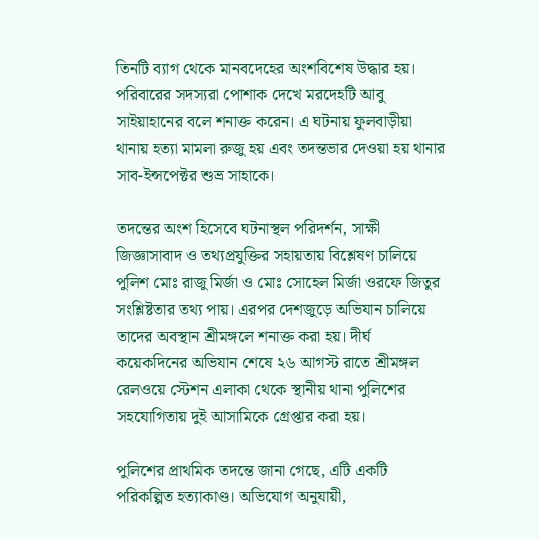তিনটি ব্যাগ থেকে মানবদেহের অংশবিশেষ উদ্ধার হয়। পরিবারের সদস্যরা পোশাক দেখে মরদেহটি আবু সাইয়াহানের বলে শনাক্ত করেন। এ ঘটনায় ফুলবাড়ীয়া থানায় হত্যা মামলা রুজু হয় এবং তদন্তভার দেওয়া হয় থানার সাব-ইন্সপেক্টর শুভ্র সাহাকে।

তদন্তের অংশ হিসেবে ঘটনাস্থল পরিদর্শন, সাক্ষী জিজ্ঞাসাবাদ ও তথ্যপ্রযুক্তির সহায়তায় বিশ্লেষণ চালিয়ে পুলিশ মোঃ রাজু মির্জা ও মোঃ সোহেল মির্জা ওরফে জিতুর সংশ্লিষ্টতার তথ্য পায়। এরপর দেশজুড়ে অভিযান চালিয়ে তাদের অবস্থান শ্রীমঙ্গলে শনাক্ত করা হয়। দীর্ঘ কয়েকদিনের অভিযান শেষে ২৬ আগস্ট রাতে শ্রীমঙ্গল রেলওয়ে স্টেশন এলাকা থেকে স্থানীয় থানা পুলিশের সহযোগিতায় দুই আসামিকে গ্রেপ্তার করা হয়।

পুলিশের প্রাথমিক তদন্তে জানা গেছে, এটি একটি পরিকল্পিত হত্যাকাণ্ড। অভিযোগ অনুযায়ী,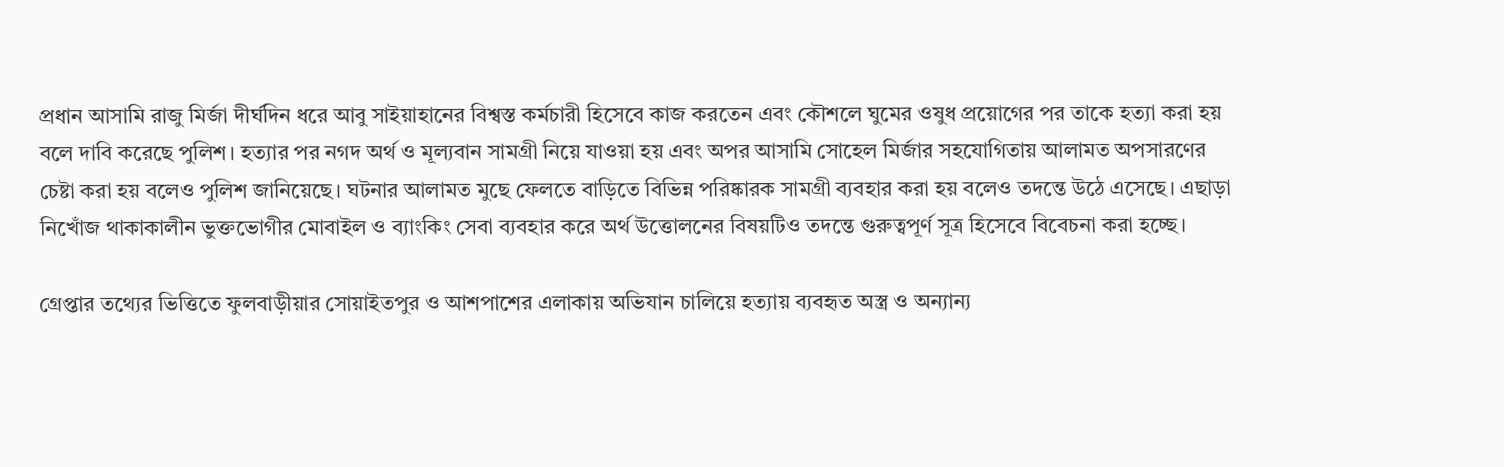প্রধান আসামি রাজু মির্জা দীর্ঘদিন ধরে আবু সাইয়াহানের বিশ্বস্ত কর্মচারী হিসেবে কাজ করতেন এবং কৌশলে ঘুমের ওষুধ প্রয়োগের পর তাকে হত্যা করা হয় বলে দাবি করেছে পুলিশ। হত্যার পর নগদ অর্থ ও মূল্যবান সামগ্রী নিয়ে যাওয়া হয় এবং অপর আসামি সোহেল মির্জার সহযোগিতায় আলামত অপসারণের চেষ্টা করা হয় বলেও পুলিশ জানিয়েছে। ঘটনার আলামত মুছে ফেলতে বাড়িতে বিভিন্ন পরিষ্কারক সামগ্রী ব্যবহার করা হয় বলেও তদন্তে উঠে এসেছে। এছাড়া নিখোঁজ থাকাকালীন ভুক্তভোগীর মোবাইল ও ব্যাংকিং সেবা ব্যবহার করে অর্থ উত্তোলনের বিষয়টিও তদন্তে গুরুত্বপূর্ণ সূত্র হিসেবে বিবেচনা করা হচ্ছে।

গ্রেপ্তার তথ্যের ভিত্তিতে ফুলবাড়ীয়ার সোয়াইতপুর ও আশপাশের এলাকায় অভিযান চালিয়ে হত্যায় ব্যবহৃত অস্ত্র ও অন্যান্য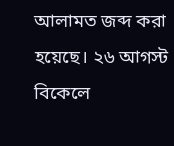আলামত জব্দ করা হয়েছে। ২৬ আগস্ট বিকেলে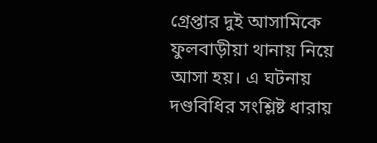গ্রেপ্তার দুই আসামিকে ফুলবাড়ীয়া থানায় নিয়ে আসা হয়। এ ঘটনায় দণ্ডবিধির সংশ্লিষ্ট ধারায়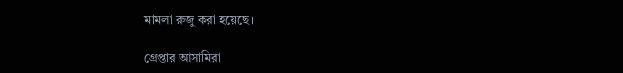মামলা রুজু করা হয়েছে।

গ্রেপ্তার আসামিরা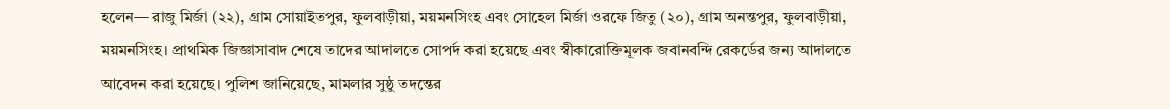হলেন— রাজু মির্জা (২২), গ্রাম সোয়াইতপুর, ফুলবাড়ীয়া, ময়মনসিংহ এবং সোহেল মির্জা ওরফে জিতু (২০), গ্রাম অনন্তপুর, ফুলবাড়ীয়া, ময়মনসিংহ। প্রাথমিক জিজ্ঞাসাবাদ শেষে তাদের আদালতে সোপর্দ করা হয়েছে এবং স্বীকারোক্তিমূলক জবানবন্দি রেকর্ডের জন্য আদালতে আবেদন করা হয়েছে। পুলিশ জানিয়েছে, মামলার সুষ্ঠু তদন্তের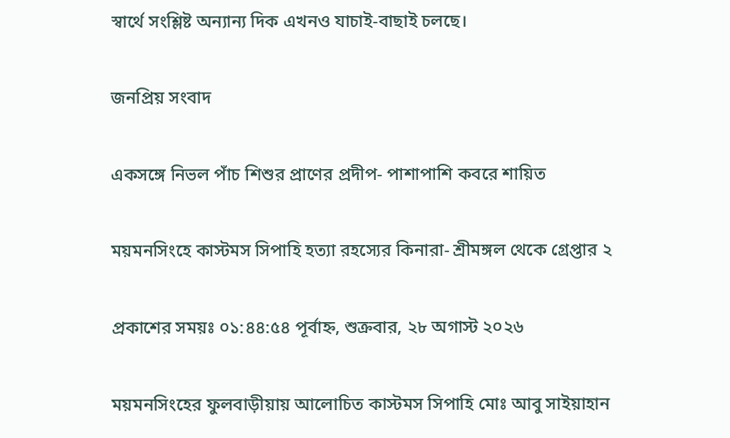স্বার্থে সংশ্লিষ্ট অন্যান্য দিক এখনও যাচাই-বাছাই চলছে।

জনপ্রিয় সংবাদ

একসঙ্গে নিভল পাঁচ শিশুর প্রাণের প্রদীপ- পাশাপাশি কবরে শায়িত

ময়মনসিংহে কাস্টমস সিপাহি হত্যা রহস্যের কিনারা- শ্রীমঙ্গল থেকে গ্রেপ্তার ২

প্রকাশের সময়ঃ ০১:৪৪:৫৪ পূর্বাহ্ন, শুক্রবার, ২৮ অগাস্ট ২০২৬

ময়মনসিংহের ফুলবাড়ীয়ায় আলোচিত কাস্টমস সিপাহি মোঃ আবু সাইয়াহান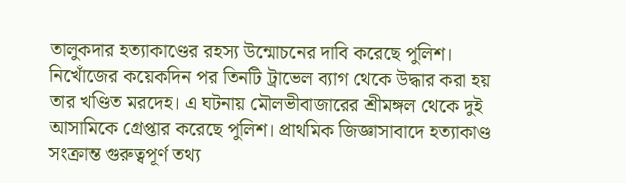তালুকদার হত্যাকাণ্ডের রহস্য উন্মোচনের দাবি করেছে পুলিশ। নিখোঁজের কয়েকদিন পর তিনটি ট্রাভেল ব্যাগ থেকে উদ্ধার করা হয় তার খণ্ডিত মরদেহ। এ ঘটনায় মৌলভীবাজারের শ্রীমঙ্গল থেকে দুই আসামিকে গ্রেপ্তার করেছে পুলিশ। প্রাথমিক জিজ্ঞাসাবাদে হত্যাকাণ্ড সংক্রান্ত গুরুত্বপূর্ণ তথ্য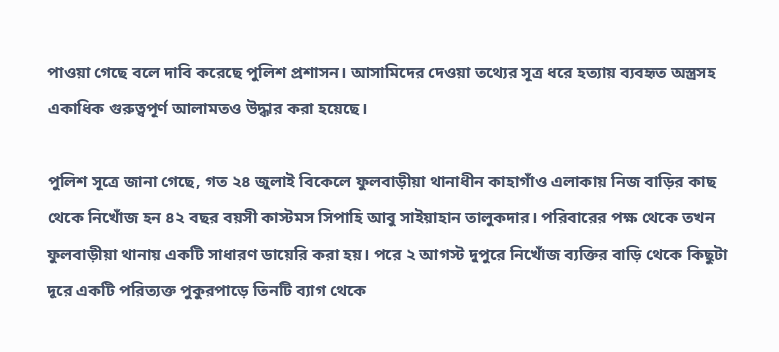পাওয়া গেছে বলে দাবি করেছে পুলিশ প্রশাসন। আসামিদের দেওয়া তথ্যের সূত্র ধরে হত্যায় ব্যবহৃত অস্ত্রসহ একাধিক গুরুত্বপূর্ণ আলামতও উদ্ধার করা হয়েছে।

পুলিশ সূত্রে জানা গেছে, গত ২৪ জুলাই বিকেলে ফুলবাড়ীয়া থানাধীন কাহাগাঁও এলাকায় নিজ বাড়ির কাছ থেকে নিখোঁজ হন ৪২ বছর বয়সী কাস্টমস সিপাহি আবু সাইয়াহান তালুকদার। পরিবারের পক্ষ থেকে তখন ফুলবাড়ীয়া থানায় একটি সাধারণ ডায়েরি করা হয়। পরে ২ আগস্ট দুপুরে নিখোঁজ ব্যক্তির বাড়ি থেকে কিছুটা দূরে একটি পরিত্যক্ত পুকুরপাড়ে তিনটি ব্যাগ থেকে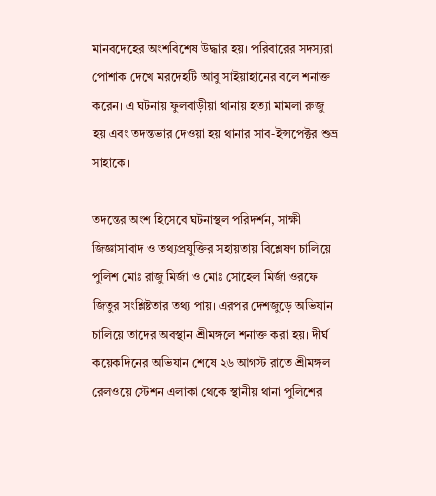মানবদেহের অংশবিশেষ উদ্ধার হয়। পরিবারের সদস্যরা পোশাক দেখে মরদেহটি আবু সাইয়াহানের বলে শনাক্ত করেন। এ ঘটনায় ফুলবাড়ীয়া থানায় হত্যা মামলা রুজু হয় এবং তদন্তভার দেওয়া হয় থানার সাব-ইন্সপেক্টর শুভ্র সাহাকে।

তদন্তের অংশ হিসেবে ঘটনাস্থল পরিদর্শন, সাক্ষী জিজ্ঞাসাবাদ ও তথ্যপ্রযুক্তির সহায়তায় বিশ্লেষণ চালিয়ে পুলিশ মোঃ রাজু মির্জা ও মোঃ সোহেল মির্জা ওরফে জিতুর সংশ্লিষ্টতার তথ্য পায়। এরপর দেশজুড়ে অভিযান চালিয়ে তাদের অবস্থান শ্রীমঙ্গলে শনাক্ত করা হয়। দীর্ঘ কয়েকদিনের অভিযান শেষে ২৬ আগস্ট রাতে শ্রীমঙ্গল রেলওয়ে স্টেশন এলাকা থেকে স্থানীয় থানা পুলিশের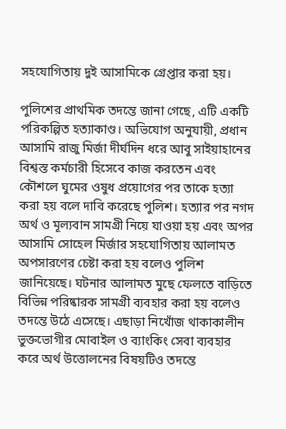সহযোগিতায় দুই আসামিকে গ্রেপ্তার করা হয়।

পুলিশের প্রাথমিক তদন্তে জানা গেছে, এটি একটি পরিকল্পিত হত্যাকাণ্ড। অভিযোগ অনুযায়ী, প্রধান আসামি রাজু মির্জা দীর্ঘদিন ধরে আবু সাইয়াহানের বিশ্বস্ত কর্মচারী হিসেবে কাজ করতেন এবং কৌশলে ঘুমের ওষুধ প্রয়োগের পর তাকে হত্যা করা হয় বলে দাবি করেছে পুলিশ। হত্যার পর নগদ অর্থ ও মূল্যবান সামগ্রী নিয়ে যাওয়া হয় এবং অপর আসামি সোহেল মির্জার সহযোগিতায় আলামত অপসারণের চেষ্টা করা হয় বলেও পুলিশ জানিয়েছে। ঘটনার আলামত মুছে ফেলতে বাড়িতে বিভিন্ন পরিষ্কারক সামগ্রী ব্যবহার করা হয় বলেও তদন্তে উঠে এসেছে। এছাড়া নিখোঁজ থাকাকালীন ভুক্তভোগীর মোবাইল ও ব্যাংকিং সেবা ব্যবহার করে অর্থ উত্তোলনের বিষয়টিও তদন্তে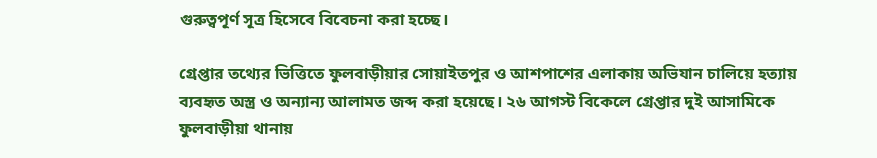গুরুত্বপূর্ণ সূত্র হিসেবে বিবেচনা করা হচ্ছে।

গ্রেপ্তার তথ্যের ভিত্তিতে ফুলবাড়ীয়ার সোয়াইতপুর ও আশপাশের এলাকায় অভিযান চালিয়ে হত্যায় ব্যবহৃত অস্ত্র ও অন্যান্য আলামত জব্দ করা হয়েছে। ২৬ আগস্ট বিকেলে গ্রেপ্তার দুই আসামিকে ফুলবাড়ীয়া থানায়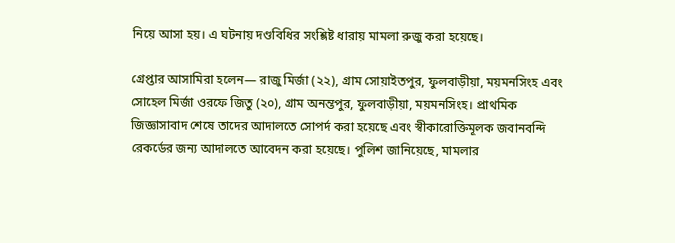নিয়ে আসা হয়। এ ঘটনায় দণ্ডবিধির সংশ্লিষ্ট ধারায় মামলা রুজু করা হয়েছে।

গ্রেপ্তার আসামিরা হলেন— রাজু মির্জা (২২), গ্রাম সোয়াইতপুর, ফুলবাড়ীয়া, ময়মনসিংহ এবং সোহেল মির্জা ওরফে জিতু (২০), গ্রাম অনন্তপুর, ফুলবাড়ীয়া, ময়মনসিংহ। প্রাথমিক জিজ্ঞাসাবাদ শেষে তাদের আদালতে সোপর্দ করা হয়েছে এবং স্বীকারোক্তিমূলক জবানবন্দি রেকর্ডের জন্য আদালতে আবেদন করা হয়েছে। পুলিশ জানিয়েছে, মামলার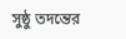সুষ্ঠু তদন্তের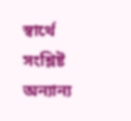স্বার্থে সংশ্লিষ্ট অন্যান্য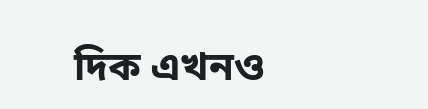দিক এখনও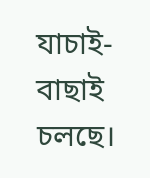যাচাই-বাছাই চলছে।